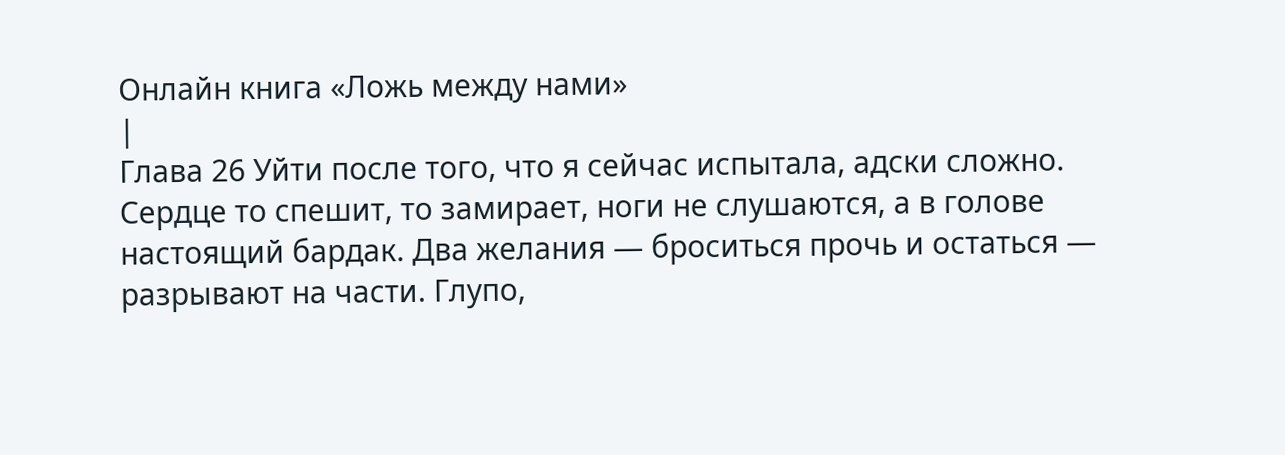Онлайн книга «Ложь между нами»
|
Глава 26 Уйти после того, что я сейчас испытала, адски сложно. Сердце то спешит, то замирает, ноги не слушаются, а в голове настоящий бардак. Два желания — броситься прочь и остаться — разрывают на части. Глупо,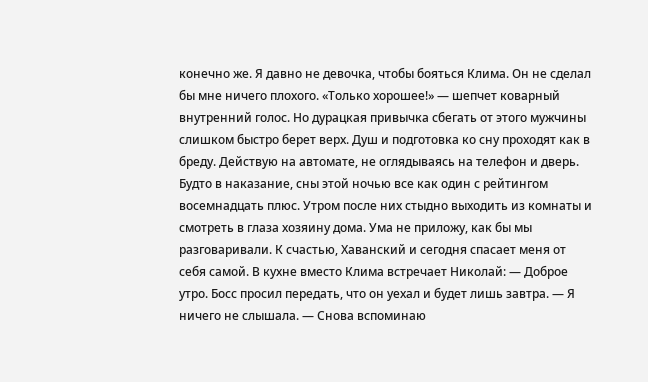конечно же. Я давно не девочка, чтобы бояться Клима. Он не сделал бы мне ничего плохого. «Только хорошее!» — шепчет коварный внутренний голос. Но дурацкая привычка сбегать от этого мужчины слишком быстро берет верх. Душ и подготовка ко сну проходят как в бреду. Действую на автомате, не оглядываясь на телефон и дверь. Будто в наказание, сны этой ночью все как один с рейтингом восемнадцать плюс. Утром после них стыдно выходить из комнаты и смотреть в глаза хозяину дома. Ума не приложу, как бы мы разговаривали. К счастью, Хаванский и сегодня спасает меня от себя самой. В кухне вместо Клима встречает Николай: — Доброе утро. Босс просил передать, что он уехал и будет лишь завтра. — Я ничего не слышала. — Снова вспоминаю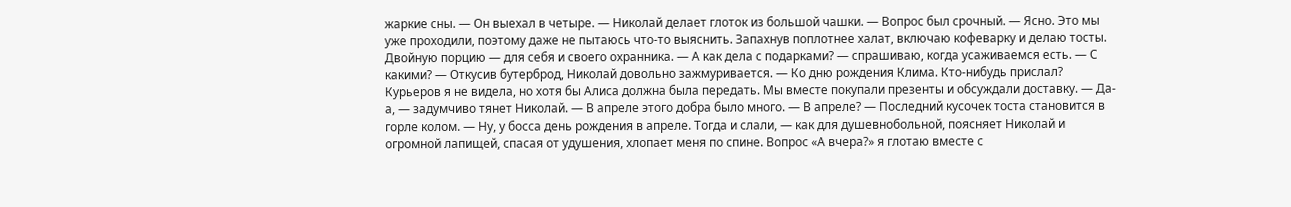жаркие сны. — Он выехал в четыре. — Николай делает глоток из большой чашки. — Вопрос был срочный. — Ясно. Это мы уже проходили, поэтому даже не пытаюсь что-то выяснить. Запахнув поплотнее халат, включаю кофеварку и делаю тосты. Двойную порцию — для себя и своего охранника. — А как дела с подарками? — спрашиваю, когда усаживаемся есть. — С какими? — Откусив бутерброд, Николай довольно зажмуривается. — Ко дню рождения Клима. Кто-нибудь прислал? Курьеров я не видела, но хотя бы Алиса должна была передать. Мы вместе покупали презенты и обсуждали доставку. — Да-а, — задумчиво тянет Николай. — В апреле этого добра было много. — В апреле? — Последний кусочек тоста становится в горле колом. — Ну, у босса день рождения в апреле. Тогда и слали, — как для душевнобольной, поясняет Николай и огромной лапищей, спасая от удушения, хлопает меня по спине. Вопрос «А вчера?» я глотаю вместе с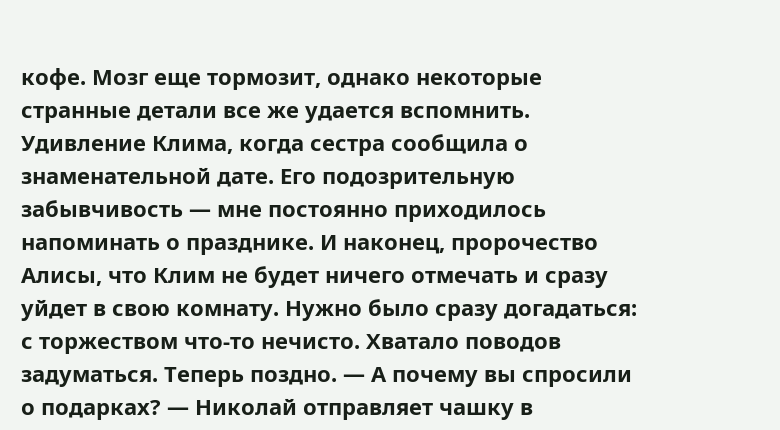кофе. Мозг еще тормозит, однако некоторые странные детали все же удается вспомнить. Удивление Клима, когда сестра сообщила о знаменательной дате. Его подозрительную забывчивость — мне постоянно приходилось напоминать о празднике. И наконец, пророчество Алисы, что Клим не будет ничего отмечать и сразу уйдет в свою комнату. Нужно было сразу догадаться: с торжеством что-то нечисто. Хватало поводов задуматься. Теперь поздно. — А почему вы спросили о подарках? — Николай отправляет чашку в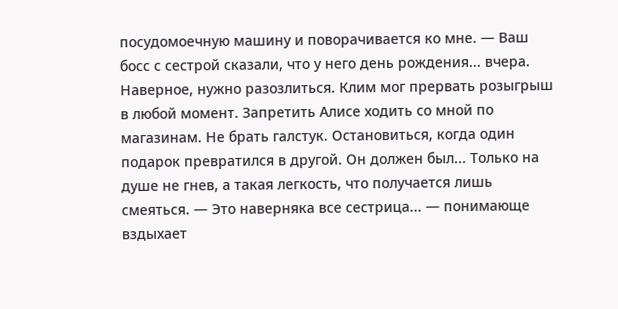посудомоечную машину и поворачивается ко мне. — Ваш босс с сестрой сказали, что у него день рождения... вчера. Наверное, нужно разозлиться. Клим мог прервать розыгрыш в любой момент. Запретить Алисе ходить со мной по магазинам. Не брать галстук. Остановиться, когда один подарок превратился в другой. Он должен был... Только на душе не гнев, а такая легкость, что получается лишь смеяться. — Это наверняка все сестрица... — понимающе вздыхает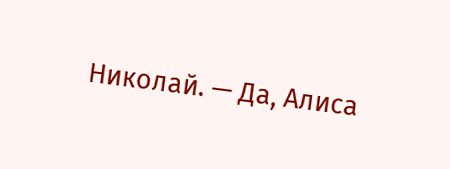Николай. — Да, Алиса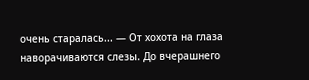очень старалась... — От хохота на глаза наворачиваются слезы. До вчерашнего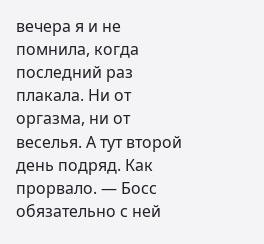вечера я и не помнила, когда последний раз плакала. Ни от оргазма, ни от веселья. А тут второй день подряд. Как прорвало. — Босс обязательно с ней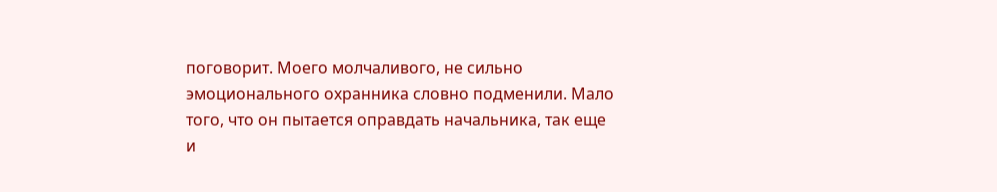поговорит. Моего молчаливого, не сильно эмоционального охранника словно подменили. Мало того, что он пытается оправдать начальника, так еще и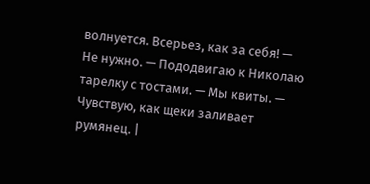волнуется. Всерьез, как за себя! — Не нужно. — Пододвигаю к Николаю тарелку с тостами. — Мы квиты. — Чувствую, как щеки заливает румянец. |